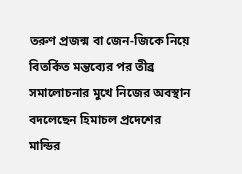তরুণ প্রজন্ম বা জেন-জিকে নিয়ে বিতর্কিত মন্তব্যের পর তীব্র সমালোচনার মুখে নিজের অবস্থান বদলেছেন হিমাচল প্রদেশের মান্ডির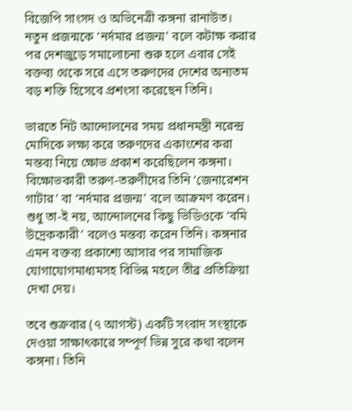বিজেপি সাংসদ ও অভিনেত্রী কঙ্গনা রানাউত। নতুন প্রজন্মকে ‘নর্দমার প্রজন্ম’ বলে কটাক্ষ করার পর দেশজুড়ে সমালোচনা শুরু হলে এবার সেই বক্তব্য থেকে সরে এসে তরুণদের দেশের অন্যতম বড় শক্তি হিসেবে প্রশংসা করেছেন তিনি।

ভারতে নিট আন্দোলনের সময় প্রধানমন্ত্রী নরেন্দ্র মোদিকে লক্ষ্য করে তরুণদের একাংশের করা মন্তব্য নিয়ে ক্ষোভ প্রকাশ করেছিলেন কঙ্গনা। বিক্ষোভকারী তরুণ-তরুণীদের তিনি ‘জেনারেশন গাটার’ বা ‘নর্দমার প্রজন্ম’ বলে আক্রমণ করেন। শুধু তা-ই নয়, আন্দোলনের কিছু ভিডিওকে ‘বমি উদ্রেককারী’ বলেও মন্তব্য করেন তিনি। কঙ্গনার এমন বক্তব্য প্রকাশ্যে আসার পর সামাজিক যোগাযোগমাধ্যমসহ বিভিন্ন মহলে তীব্র প্রতিক্রিয়া দেখা দেয়।

তবে শুক্রবার (৭ আগস্ট) একটি সংবাদ সংস্থাকে দেওয়া সাক্ষাৎকারে সম্পূর্ণ ভিন্ন সুরে কথা বলেন কঙ্গনা। তিনি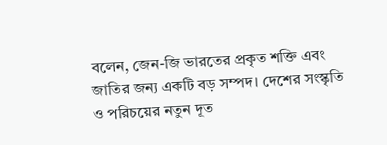বলেন, জেন-জি ভারতের প্রকৃত শক্তি এবং জাতির জন্য একটি বড় সম্পদ। দেশের সংস্কৃতি ও পরিচয়ের নতুন দূত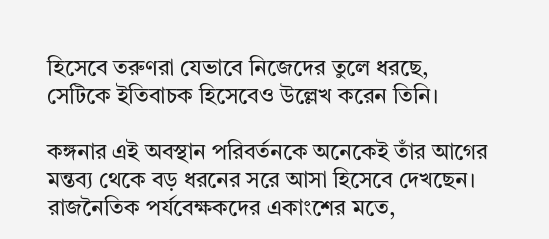হিসেবে তরুণরা যেভাবে নিজেদের তুলে ধরছে, সেটিকে ইতিবাচক হিসেবেও উল্লেখ করেন তিনি।

কঙ্গনার এই অবস্থান পরিবর্তনকে অনেকেই তাঁর আগের মন্তব্য থেকে বড় ধরনের সরে আসা হিসেবে দেখছেন। রাজনৈতিক পর্যবেক্ষকদের একাংশের মতে,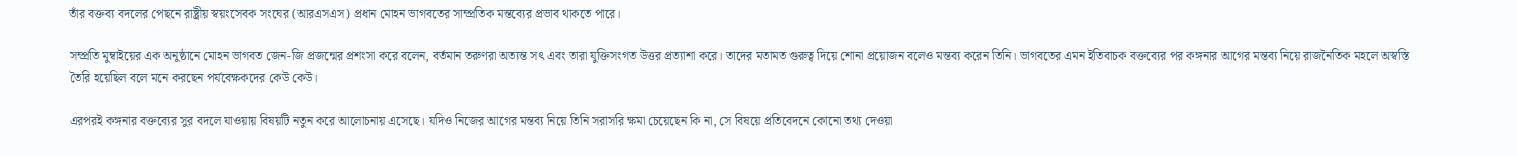তাঁর বক্তব্য বদলের পেছনে রাষ্ট্রীয় স্বয়ংসেবক সংঘের (আরএসএস) প্রধান মোহন ভাগবতের সাম্প্রতিক মন্তব্যের প্রভাব থাকতে পারে।

সম্প্রতি মুম্বাইয়ের এক অনুষ্ঠানে মোহন ভাগবত জেন-জি প্রজন্মের প্রশংসা করে বলেন, বর্তমান তরুণরা অত্যন্ত সৎ এবং তারা যুক্তিসংগত উত্তর প্রত্যাশা করে। তাদের মতামত গুরুত্ব দিয়ে শোনা প্রয়োজন বলেও মন্তব্য করেন তিনি। ভাগবতের এমন ইতিবাচক বক্তব্যের পর কঙ্গনার আগের মন্তব্য নিয়ে রাজনৈতিক মহলে অস্বস্তি তৈরি হয়েছিল বলে মনে করছেন পর্যবেক্ষকদের কেউ কেউ।

এরপরই কঙ্গনার বক্তব্যের সুর বদলে যাওয়ায় বিষয়টি নতুন করে আলোচনায় এসেছে। যদিও নিজের আগের মন্তব্য নিয়ে তিনি সরাসরি ক্ষমা চেয়েছেন কি না, সে বিষয়ে প্রতিবেদনে কোনো তথ্য দেওয়া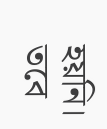হয়নি। তবে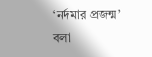‘নর্দমার প্রজন্ম’ বলা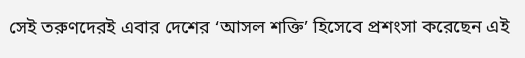সেই তরুণদেরই এবার দেশের ‘আসল শক্তি’ হিসেবে প্রশংসা করেছেন এই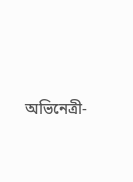অভিনেত্রী-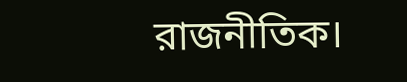রাজনীতিক।